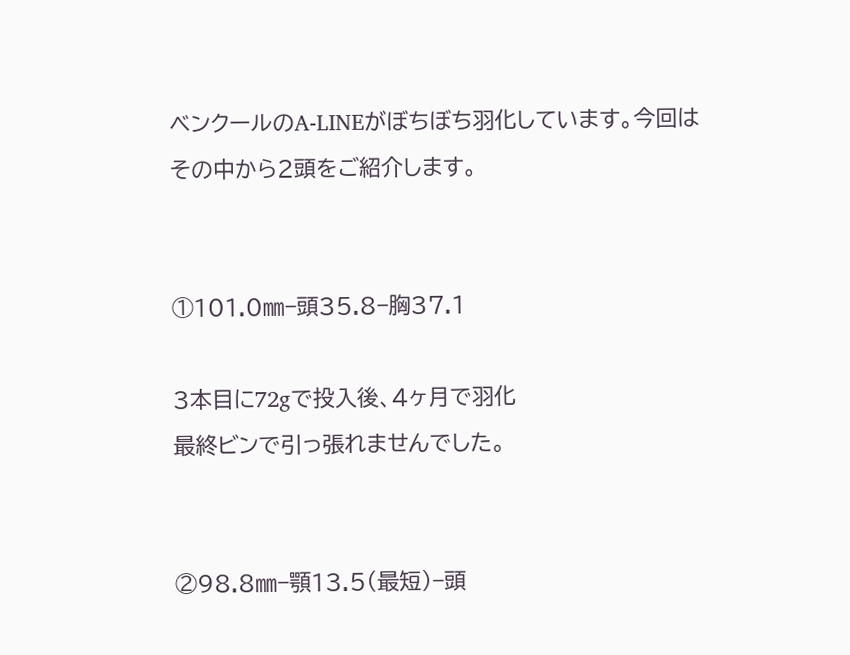ベンクールのA-LINEがぼちぼち羽化しています。今回はその中から2頭をご紹介します。


①101.0㎜−頭35.8−胸37.1

3本目に72gで投入後、4ヶ月で羽化
最終ビンで引っ張れませんでした。


②98.8㎜−顎13.5(最短)−頭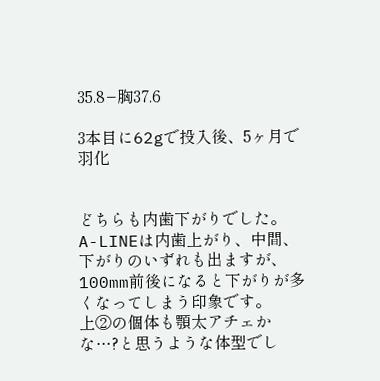35.8−胸37.6

3本目に62gで投入後、5ヶ月で羽化


どちらも内歯下がりでした。
A-LINEは内歯上がり、中間、下がりのいずれも出ますが、100mm前後になると下がりが多くなってしまう印象です。
上②の個体も顎太アチェかな…?と思うような体型でし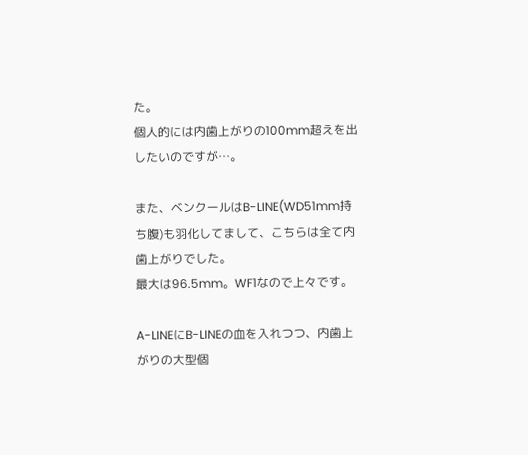た。
個人的には内歯上がりの100mm超えを出したいのですが…。

また、ベンクールはB-LINE(WD51mm持ち腹)も羽化してまして、こちらは全て内歯上がりでした。
最大は96.5mm。WF1なので上々です。

A-LINEにB-LINEの血を入れつつ、内歯上がりの大型個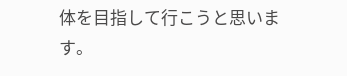体を目指して行こうと思います。